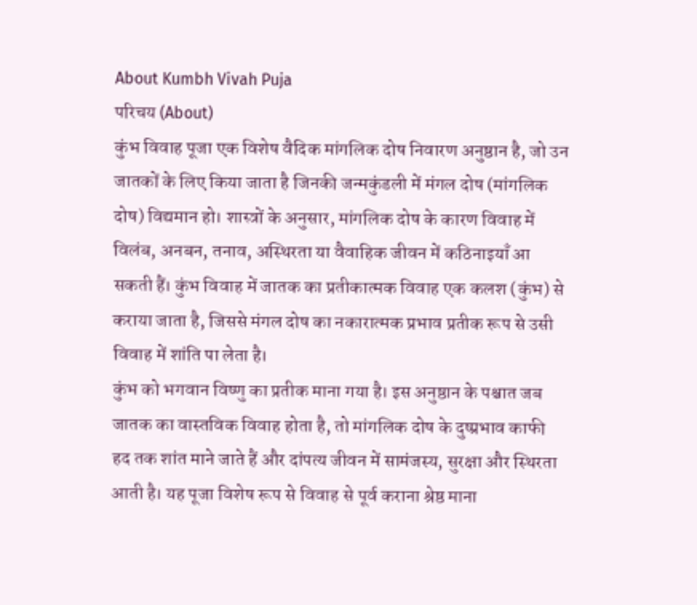About Kumbh Vivah Puja
परिचय (About)
कुंभ विवाह पूजा एक विशेष वैदिक मांगलिक दोष निवारण अनुष्ठान है, जो उन जातकों के लिए किया जाता है जिनकी जन्मकुंडली में मंगल दोष (मांगलिक दोष) विद्यमान हो। शास्त्रों के अनुसार, मांगलिक दोष के कारण विवाह में विलंब, अनबन, तनाव, अस्थिरता या वैवाहिक जीवन में कठिनाइयाँ आ सकती हैं। कुंभ विवाह में जातक का प्रतीकात्मक विवाह एक कलश (कुंभ) से कराया जाता है, जिससे मंगल दोष का नकारात्मक प्रभाव प्रतीक रूप से उसी विवाह में शांति पा लेता है।
कुंभ को भगवान विष्णु का प्रतीक माना गया है। इस अनुष्ठान के पश्चात जब जातक का वास्तविक विवाह होता है, तो मांगलिक दोष के दुष्प्रभाव काफी हद तक शांत माने जाते हैं और दांपत्य जीवन में सामंजस्य, सुरक्षा और स्थिरता आती है। यह पूजा विशेष रूप से विवाह से पूर्व कराना श्रेष्ठ माना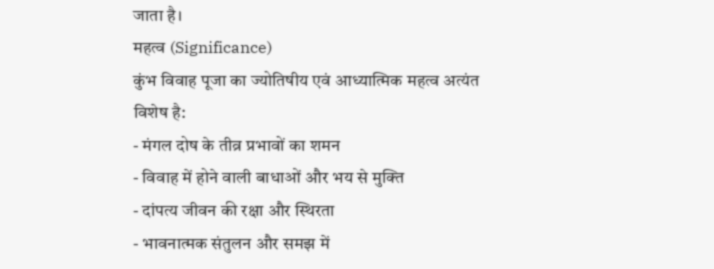जाता है।
महत्व (Significance)
कुंभ विवाह पूजा का ज्योतिषीय एवं आध्यात्मिक महत्व अत्यंत विशेष है:
- मंगल दोष के तीव्र प्रभावों का शमन
- विवाह में होने वाली बाधाओं और भय से मुक्ति
- दांपत्य जीवन की रक्षा और स्थिरता
- भावनात्मक संतुलन और समझ में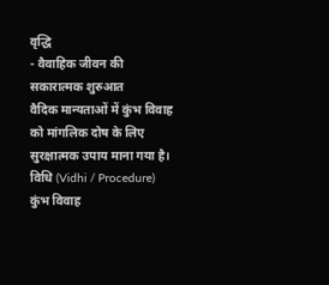वृद्धि
- वैवाहिक जीवन की सकारात्मक शुरुआत
वैदिक मान्यताओं में कुंभ विवाह को मांगलिक दोष के लिए सुरक्षात्मक उपाय माना गया है।
विधि (Vidhi / Procedure)
कुंभ विवाह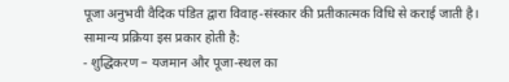पूजा अनुभवी वैदिक पंडित द्वारा विवाह-संस्कार की प्रतीकात्मक विधि से कराई जाती है। सामान्य प्रक्रिया इस प्रकार होती है:
- शुद्धिकरण – यजमान और पूजा-स्थल का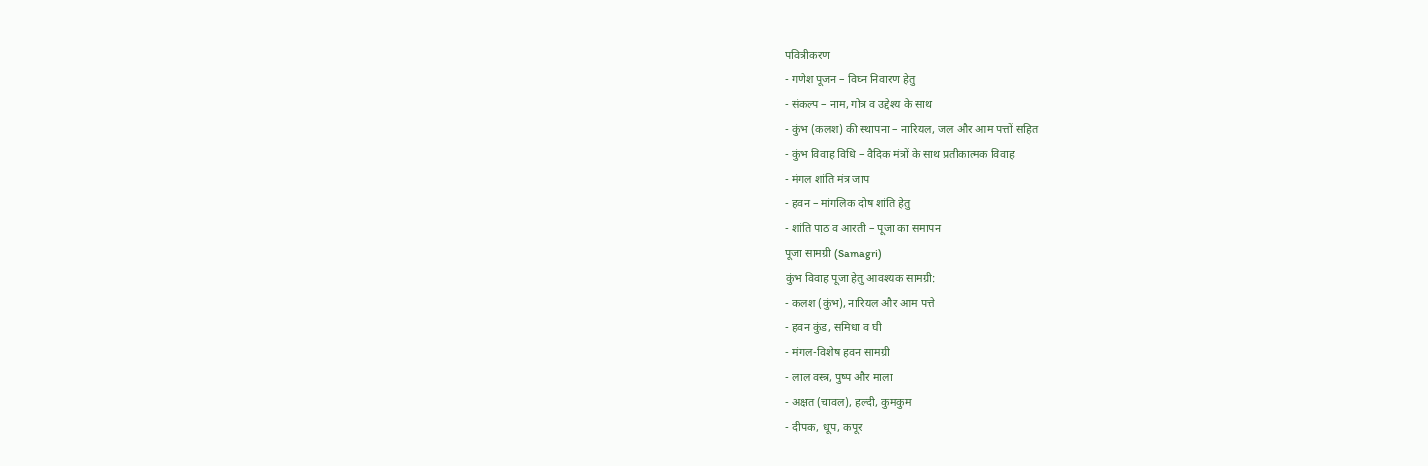पवित्रीकरण
- गणेश पूजन – विघ्न निवारण हेतु
- संकल्प – नाम, गोत्र व उद्देश्य के साथ
- कुंभ (कलश) की स्थापना – नारियल, जल और आम पत्तों सहित
- कुंभ विवाह विधि – वैदिक मंत्रों के साथ प्रतीकात्मक विवाह
- मंगल शांति मंत्र जाप
- हवन – मांगलिक दोष शांति हेतु
- शांति पाठ व आरती – पूजा का समापन
पूजा सामग्री (Samagri)
कुंभ विवाह पूजा हेतु आवश्यक सामग्री:
- कलश (कुंभ), नारियल और आम पत्ते
- हवन कुंड, समिधा व घी
- मंगल-विशेष हवन सामग्री
- लाल वस्त्र, पुष्प और माला
- अक्षत (चावल), हल्दी, कुमकुम
- दीपक, धूप, कपूर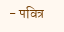- पवित्र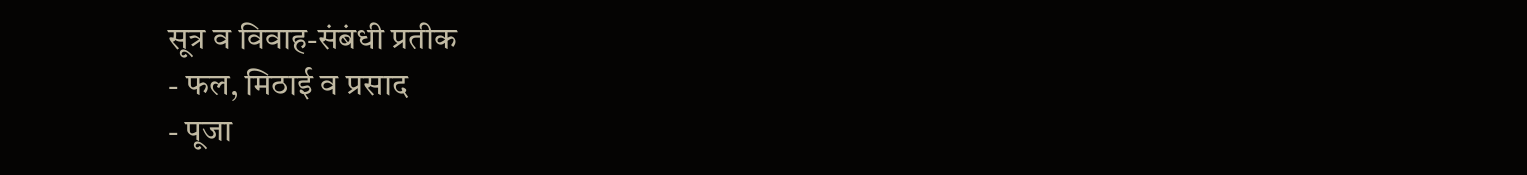सूत्र व विवाह-संबंधी प्रतीक
- फल, मिठाई व प्रसाद
- पूजा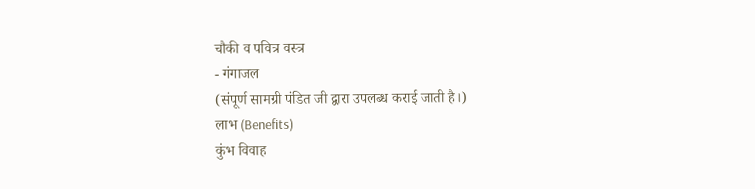चौकी व पवित्र वस्त्र
- गंगाजल
(संपूर्ण सामग्री पंडित जी द्वारा उपलब्ध कराई जाती है।)
लाभ (Benefits)
कुंभ विवाह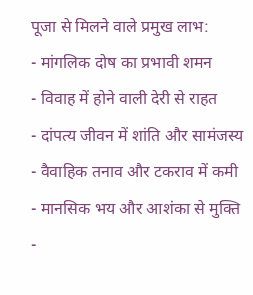पूजा से मिलने वाले प्रमुख लाभ:
- मांगलिक दोष का प्रभावी शमन
- विवाह में होने वाली देरी से राहत
- दांपत्य जीवन में शांति और सामंजस्य
- वैवाहिक तनाव और टकराव में कमी
- मानसिक भय और आशंका से मुक्ति
-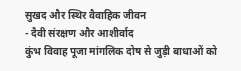सुखद और स्थिर वैवाहिक जीवन
- दैवी संरक्षण और आशीर्वाद
कुंभ विवाह पूजा मांगलिक दोष से जुड़ी बाधाओं को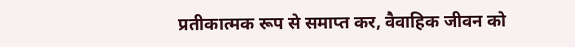प्रतीकात्मक रूप से समाप्त कर, वैवाहिक जीवन को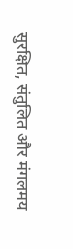सुरक्षित, संतुलित और मंगलमय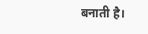बनाती है।